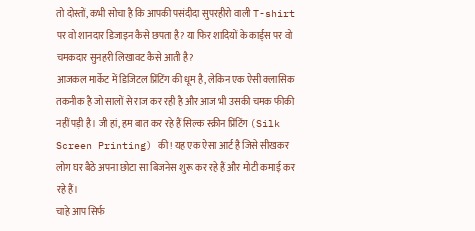तो दोस्तों, कभी सोचा है कि आपकी पसंदीदा सुपरहीरो वाली T-shirt पर वो शानदार डिजाइन कैसे छपता है? या फिर शादियों के कार्ड्स पर वो चमकदार सुनहरी लिखावट कैसे आती है?
आजकल मार्केट में डिजिटल प्रिंटिंग की धूम है, लेकिन एक ऐसी क्लासिक तकनीक है जो सालों से राज कर रही है और आज भी उसकी चमक फीकी नहीं पड़ी है। जी हां, हम बात कर रहे हैं सिल्क स्क्रीन प्रिंटिंग (Silk Screen Printing) की! यह एक ऐसा आर्ट है जिसे सीखकर लोग घर बैठे अपना छोटा सा बिजनेस शुरू कर रहे हैं और मोटी कमाई कर रहे हैं।
चाहे आप सिर्फ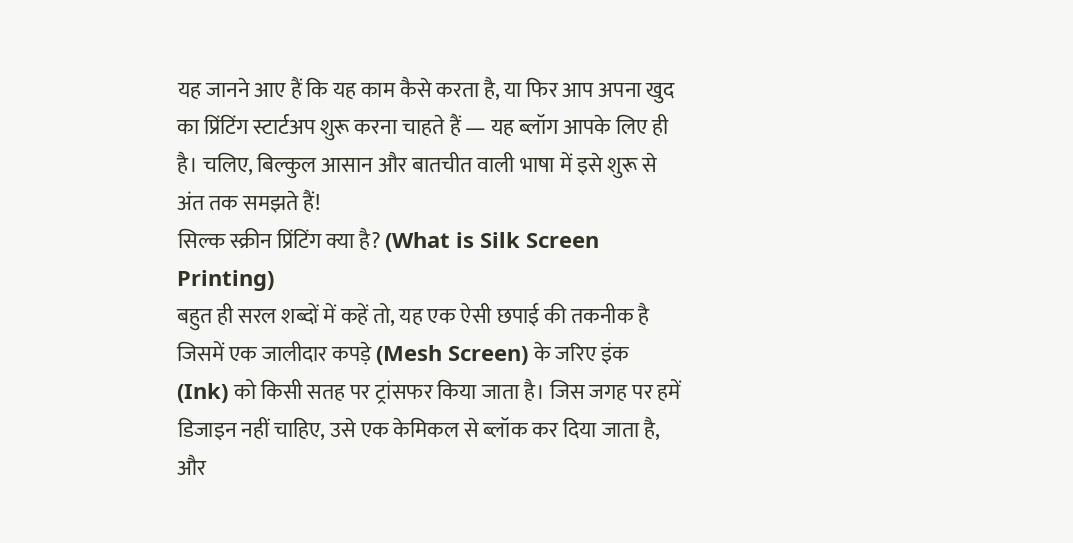यह जानने आए हैं कि यह काम कैसे करता है, या फिर आप अपना खुद का प्रिंटिंग स्टार्टअप शुरू करना चाहते हैं — यह ब्लॉग आपके लिए ही है। चलिए, बिल्कुल आसान और बातचीत वाली भाषा में इसे शुरू से अंत तक समझते हैं!
सिल्क स्क्रीन प्रिंटिंग क्या है? (What is Silk Screen Printing)
बहुत ही सरल शब्दों में कहें तो, यह एक ऐसी छपाई की तकनीक है जिसमें एक जालीदार कपड़े (Mesh Screen) के जरिए इंक (Ink) को किसी सतह पर ट्रांसफर किया जाता है। जिस जगह पर हमें डिजाइन नहीं चाहिए, उसे एक केमिकल से ब्लॉक कर दिया जाता है, और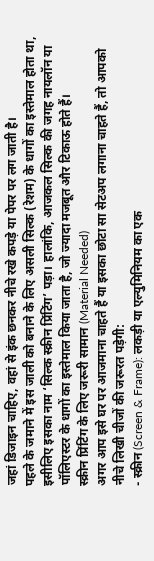जहां डिजाइन चाहिए, वहां से इंक छनकर नीचे रखे कपड़े या पेपर पर लग जाती है।
पहले के जमाने में इस जाली को बनाने के लिए असली सिल्क (रेशम) के धागों का इस्तेमाल होता था, इसीलिए इसका नाम ‘सिल्क स्क्रीन प्रिंटिंग’ पड़ा। हालांकि, आजकल सिल्क की जगह नायलॉन या पॉलिएस्टर के धागों का इस्तेमाल किया जाता है, जो ज्यादा मजबूत और टिकाऊ होते हैं।
स्क्रीन प्रिंटिंग के लिए जरूरी सामान (Material Needed)
अगर आप इसे घर पर आजमाना चाहते हैं या इसका छोटा सा सेटअप लगाना चाहते हैं, तो आपको नीचे लिखी चीजों की जरूरत पड़ेगी:
- स्क्रीन (Screen & Frame): लकड़ी या एल्युमिनियम का एक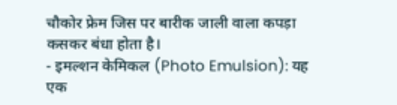चौकोर फ्रेम जिस पर बारीक जाली वाला कपड़ा कसकर बंधा होता है।
- इमल्शन केमिकल (Photo Emulsion): यह एक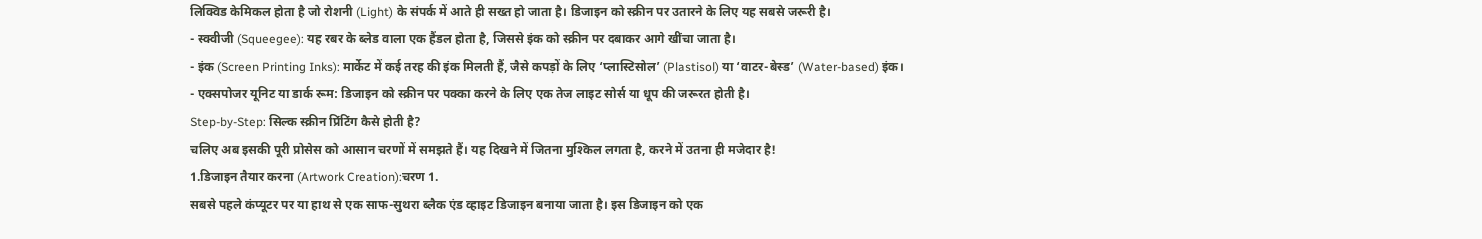लिक्विड केमिकल होता है जो रोशनी (Light) के संपर्क में आते ही सख्त हो जाता है। डिजाइन को स्क्रीन पर उतारने के लिए यह सबसे जरूरी है।
- स्क्वीजी (Squeegee): यह रबर के ब्लेड वाला एक हैंडल होता है, जिससे इंक को स्क्रीन पर दबाकर आगे खींचा जाता है।
- इंक (Screen Printing Inks): मार्केट में कई तरह की इंक मिलती हैं, जैसे कपड़ों के लिए ‘प्लास्टिसोल’ (Plastisol) या ‘वाटर-बेस्ड’ (Water-based) इंक।
- एक्सपोजर यूनिट या डार्क रूम: डिजाइन को स्क्रीन पर पक्का करने के लिए एक तेज लाइट सोर्स या धूप की जरूरत होती है।
Step-by-Step: सिल्क स्क्रीन प्रिंटिंग कैसे होती है?
चलिए अब इसकी पूरी प्रोसेस को आसान चरणों में समझते हैं। यह दिखने में जितना मुश्किल लगता है, करने में उतना ही मजेदार है!
1.डिजाइन तैयार करना (Artwork Creation):चरण 1.
सबसे पहले कंप्यूटर पर या हाथ से एक साफ-सुथरा ब्लैक एंड व्हाइट डिजाइन बनाया जाता है। इस डिजाइन को एक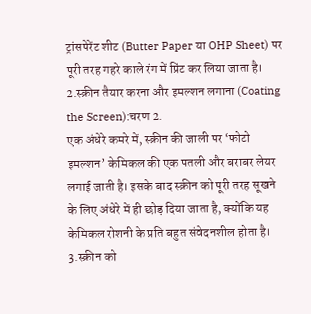ट्रांसपेरेंट शीट (Butter Paper या OHP Sheet) पर पूरी तरह गहरे काले रंग में प्रिंट कर लिया जाता है।
2.स्क्रीन तैयार करना और इमल्शन लगाना (Coating the Screen):चरण 2.
एक अंधेरे कमरे में, स्क्रीन की जाली पर ‘फोटो इमल्शन’ केमिकल की एक पतली और बराबर लेयर लगाई जाती है। इसके बाद स्क्रीन को पूरी तरह सूखने के लिए अंधेरे में ही छोड़ दिया जाता है, क्योंकि यह केमिकल रोशनी के प्रति बहुत संवेदनशील होता है।
3.स्क्रीन को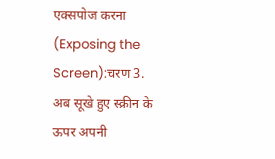एक्सपोज करना (Exposing the Screen):चरण 3.
अब सूखे हुए स्क्रीन के ऊपर अपनी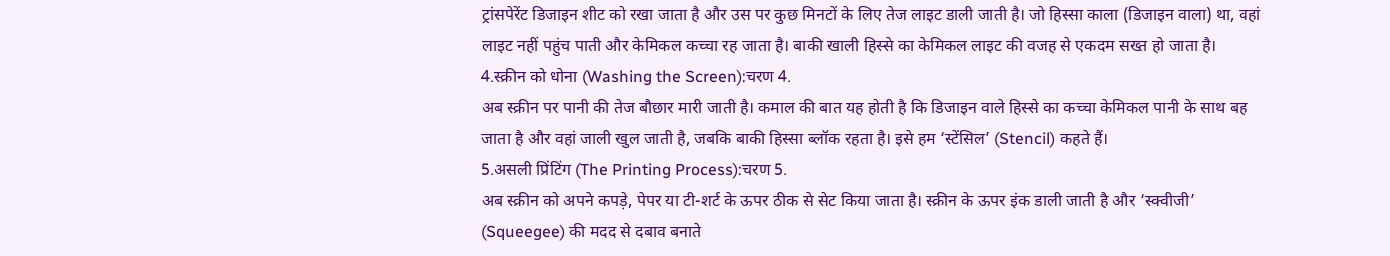ट्रांसपेरेंट डिजाइन शीट को रखा जाता है और उस पर कुछ मिनटों के लिए तेज लाइट डाली जाती है। जो हिस्सा काला (डिजाइन वाला) था, वहां लाइट नहीं पहुंच पाती और केमिकल कच्चा रह जाता है। बाकी खाली हिस्से का केमिकल लाइट की वजह से एकदम सख्त हो जाता है।
4.स्क्रीन को धोना (Washing the Screen):चरण 4.
अब स्क्रीन पर पानी की तेज बौछार मारी जाती है। कमाल की बात यह होती है कि डिजाइन वाले हिस्से का कच्चा केमिकल पानी के साथ बह जाता है और वहां जाली खुल जाती है, जबकि बाकी हिस्सा ब्लॉक रहता है। इसे हम ‘स्टेंसिल’ (Stencil) कहते हैं।
5.असली प्रिंटिंग (The Printing Process):चरण 5.
अब स्क्रीन को अपने कपड़े, पेपर या टी-शर्ट के ऊपर ठीक से सेट किया जाता है। स्क्रीन के ऊपर इंक डाली जाती है और ‘स्क्वीजी’ (Squeegee) की मदद से दबाव बनाते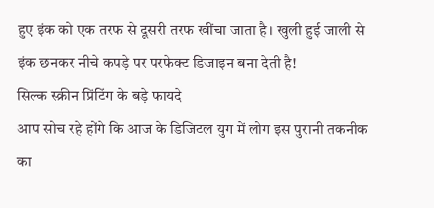हुए इंक को एक तरफ से दूसरी तरफ खींचा जाता है। खुली हुई जाली से इंक छनकर नीचे कपड़े पर परफेक्ट डिजाइन बना देती है!
सिल्क स्क्रीन प्रिंटिंग के बड़े फायदे
आप सोच रहे होंगे कि आज के डिजिटल युग में लोग इस पुरानी तकनीक का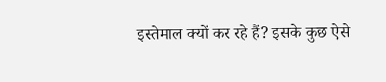इस्तेमाल क्यों कर रहे हैं? इसके कुछ ऐसे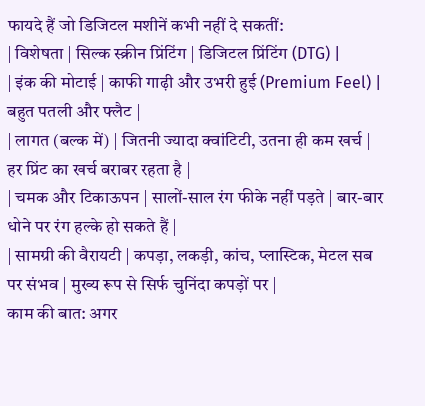फायदे हैं जो डिजिटल मशीनें कभी नहीं दे सकतीं:
| विशेषता | सिल्क स्क्रीन प्रिंटिंग | डिजिटल प्रिंटिंग (DTG) |
| इंक की मोटाई | काफी गाढ़ी और उभरी हुई (Premium Feel) | बहुत पतली और फ्लैट |
| लागत (बल्क में) | जितनी ज्यादा क्वांटिटी, उतना ही कम खर्च | हर प्रिंट का खर्च बराबर रहता है |
| चमक और टिकाऊपन | सालों-साल रंग फीके नहीं पड़ते | बार-बार धोने पर रंग हल्के हो सकते हैं |
| सामग्री की वैरायटी | कपड़ा, लकड़ी, कांच, प्लास्टिक, मेटल सब पर संभव | मुख्य रूप से सिर्फ चुनिंदा कपड़ों पर |
काम की बात: अगर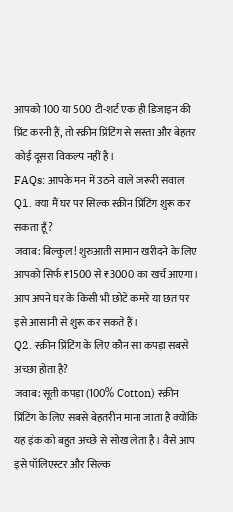आपको 100 या 500 टी-शर्ट एक ही डिजाइन की प्रिंट करनी हैं, तो स्क्रीन प्रिंटिंग से सस्ता और बेहतर कोई दूसरा विकल्प नहीं है।
FAQs: आपके मन में उठने वाले जरूरी सवाल
Q1. क्या मैं घर पर सिल्क स्क्रीन प्रिंटिंग शुरू कर सकता हूँ?
जवाब: बिल्कुल! शुरुआती सामान खरीदने के लिए आपको सिर्फ ₹1500 से ₹3000 का खर्च आएगा। आप अपने घर के किसी भी छोटे कमरे या छत पर इसे आसानी से शुरू कर सकते हैं।
Q2. स्क्रीन प्रिंटिंग के लिए कौन सा कपड़ा सबसे अच्छा होता है?
जवाब: सूती कपड़ा (100% Cotton) स्क्रीन प्रिंटिंग के लिए सबसे बेहतरीन माना जाता है क्योंकि यह इंक को बहुत अच्छे से सोख लेता है। वैसे आप इसे पॉलिएस्टर और सिल्क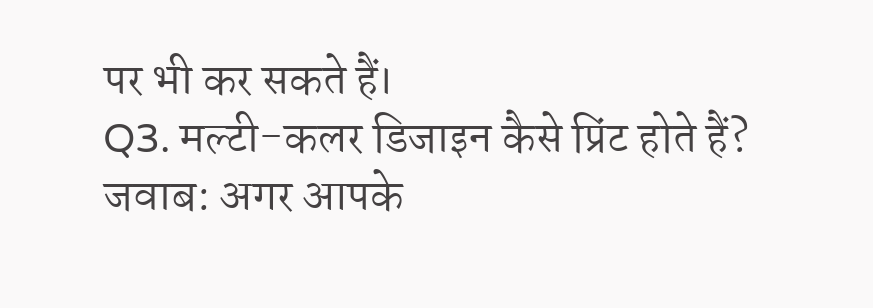पर भी कर सकते हैं।
Q3. मल्टी-कलर डिजाइन कैसे प्रिंट होते हैं?
जवाब: अगर आपके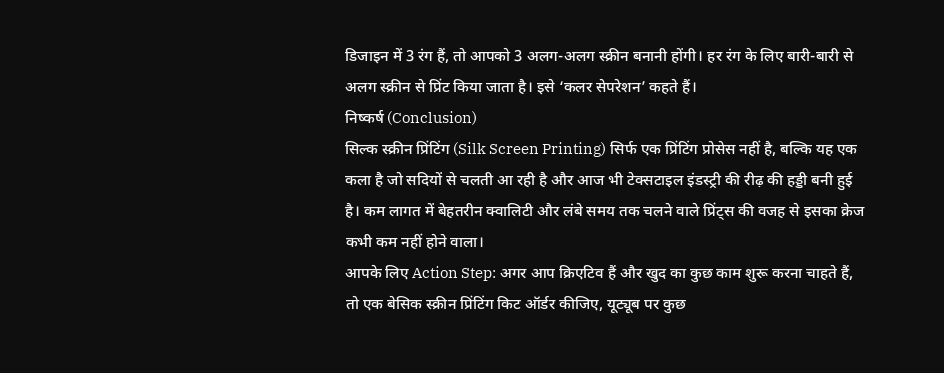डिजाइन में 3 रंग हैं, तो आपको 3 अलग-अलग स्क्रीन बनानी होंगी। हर रंग के लिए बारी-बारी से अलग स्क्रीन से प्रिंट किया जाता है। इसे ‘कलर सेपरेशन’ कहते हैं।
निष्कर्ष (Conclusion)
सिल्क स्क्रीन प्रिंटिंग (Silk Screen Printing) सिर्फ एक प्रिंटिंग प्रोसेस नहीं है, बल्कि यह एक कला है जो सदियों से चलती आ रही है और आज भी टेक्सटाइल इंडस्ट्री की रीढ़ की हड्डी बनी हुई है। कम लागत में बेहतरीन क्वालिटी और लंबे समय तक चलने वाले प्रिंट्स की वजह से इसका क्रेज कभी कम नहीं होने वाला।
आपके लिए Action Step: अगर आप क्रिएटिव हैं और खुद का कुछ काम शुरू करना चाहते हैं, तो एक बेसिक स्क्रीन प्रिंटिंग किट ऑर्डर कीजिए, यूट्यूब पर कुछ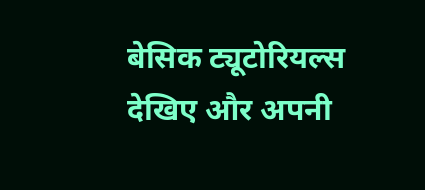बेसिक ट्यूटोरियल्स देखिए और अपनी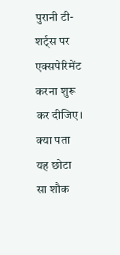पुरानी टी-शर्ट्स पर एक्सपेरिमेंट करना शुरू कर दीजिए। क्या पता यह छोटा सा शौक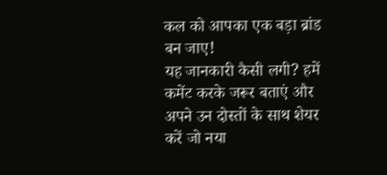कल को आपका एक बड़ा ब्रांड बन जाए!
यह जानकारी कैसी लगी? हमें कमेंट करके जरूर बताएं और अपने उन दोस्तों के साथ शेयर करें जो नया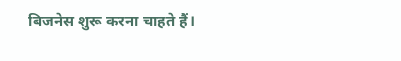बिजनेस शुरू करना चाहते हैं।